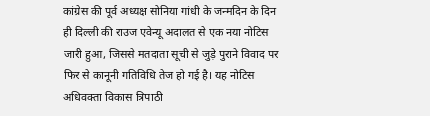कांग्रेस की पूर्व अध्यक्ष सोनिया गांधी के जन्मदिन के दिन ही दिल्ली की राउज एवेन्यू अदालत से एक नया नोटिस जारी हुआ, जिससे मतदाता सूची से जुड़े पुराने विवाद पर फिर से कानूनी गतिविधि तेज हो गई है। यह नोटिस अधिवक्ता विकास त्रिपाठी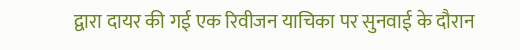द्वारा दायर की गई एक रिवीजन याचिका पर सुनवाई के दौरान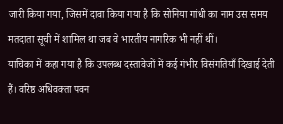जारी किया गया, जिसमें दावा किया गया है कि सोनिया गांधी का नाम उस समय मतदाता सूची में शामिल था जब वे भारतीय नागरिक भी नहीं थीं।
याचिका में कहा गया है कि उपलब्ध दस्तावेजों में कई गंभीर विसंगतियाँ दिखाई देती हैं। वरिष्ठ अधिवक्ता पवन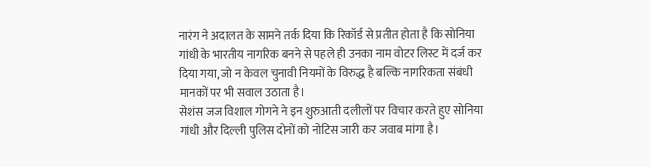नारंग ने अदालत के सामने तर्क दिया कि रिकॉर्ड से प्रतीत होता है कि सोनिया गांधी के भारतीय नागरिक बनने से पहले ही उनका नाम वोटर लिस्ट में दर्ज कर दिया गया, जो न केवल चुनावी नियमों के विरुद्ध है बल्कि नागरिकता संबंधी मानकों पर भी सवाल उठाता है।
सेशंस जज विशाल गोगने ने इन शुरुआती दलीलों पर विचार करते हुए सोनिया गांधी और दिल्ली पुलिस दोनों को नोटिस जारी कर जवाब मांगा है।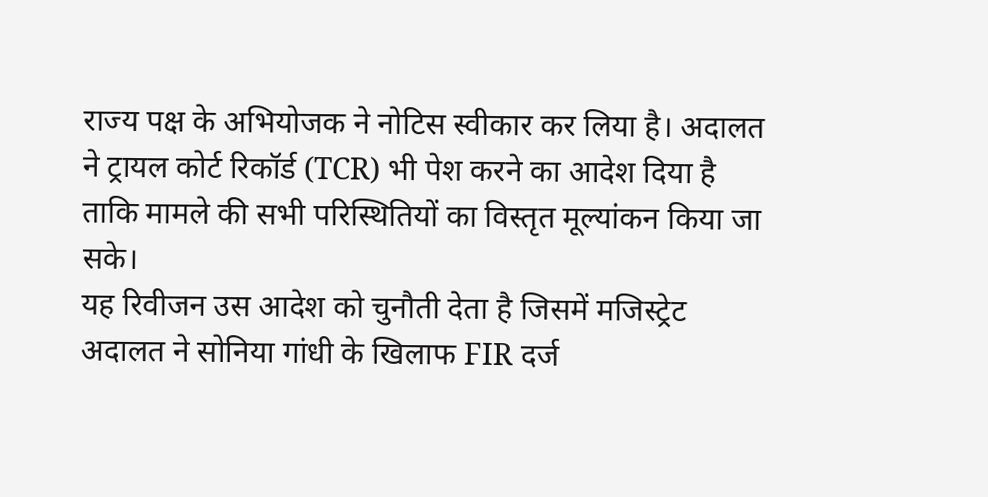राज्य पक्ष के अभियोजक ने नोटिस स्वीकार कर लिया है। अदालत ने ट्रायल कोर्ट रिकॉर्ड (TCR) भी पेश करने का आदेश दिया है ताकि मामले की सभी परिस्थितियों का विस्तृत मूल्यांकन किया जा सके।
यह रिवीजन उस आदेश को चुनौती देता है जिसमें मजिस्ट्रेट अदालत ने सोनिया गांधी के खिलाफ FIR दर्ज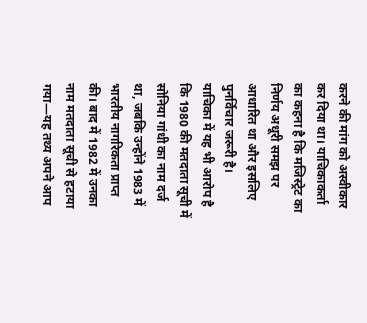करने की मांग को अस्वीकार कर दिया था। याचिकाकर्ता का कहना है कि मजिस्ट्रेट का निर्णय अधूरी समझ पर आधारित था और इसलिए पुनर्विचार जरूरी है।
याचिका में यह भी आरोप है कि 1980 की मतदाता सूची में सोनिया गांधी का नाम दर्ज था, जबकि उन्होंने 1983 में भारतीय नागरिकता प्राप्त की। बाद में 1982 में उनका नाम मतदाता सूची से हटाया गया—यह तथ्य अपने आप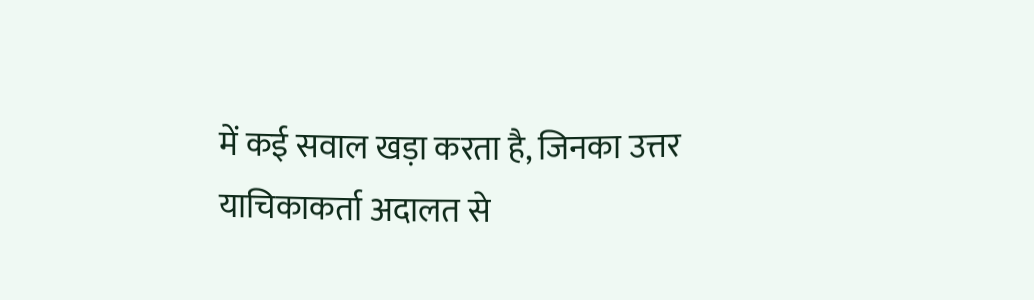में कई सवाल खड़ा करता है, जिनका उत्तर याचिकाकर्ता अदालत से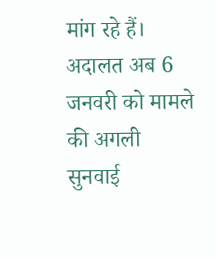मांग रहे हैं। अदालत अब 6 जनवरी को मामले की अगली सुनवाई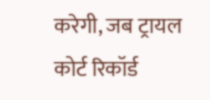करेगी, जब ट्रायल कोर्ट रिकॉर्ड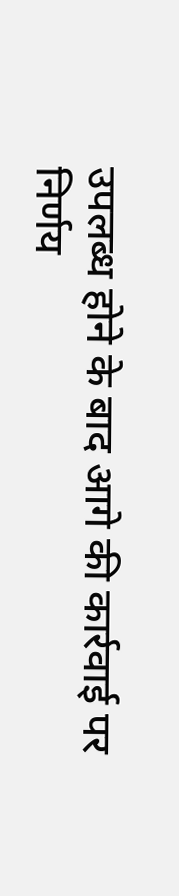उपलब्ध होने के बाद आगे की कार्रवाई पर निर्णय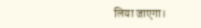लिया जाएगा।